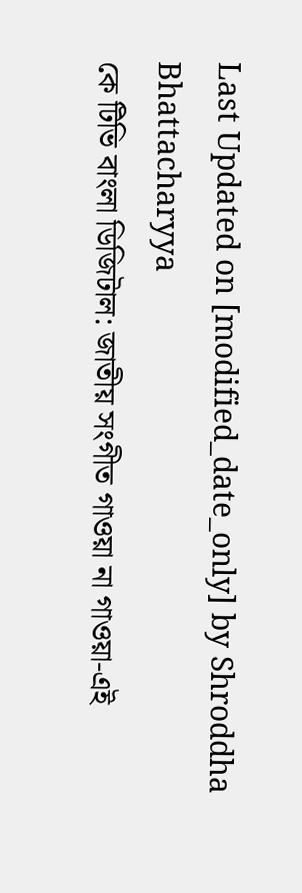Last Updated on [modified_date_only] by Shroddha Bhattacharyya
কে টিভি বাংলা ডিজিটাল: জাতীয় সংগীত গাওয়া না গাওয়া-এই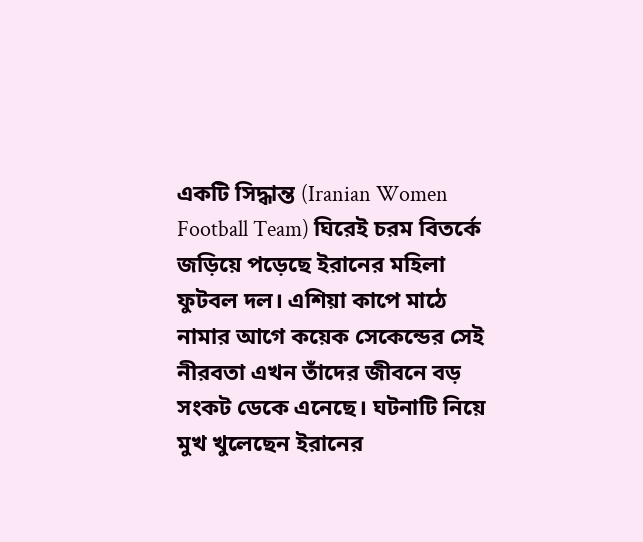একটি সিদ্ধান্ত (Iranian Women Football Team) ঘিরেই চরম বিতর্কে জড়িয়ে পড়েছে ইরানের মহিলা ফুটবল দল। এশিয়া কাপে মাঠে নামার আগে কয়েক সেকেন্ডের সেই নীরবতা এখন তাঁদের জীবনে বড় সংকট ডেকে এনেছে। ঘটনাটি নিয়ে মুখ খুলেছেন ইরানের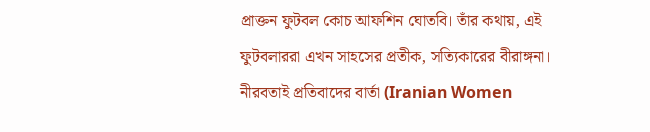প্রাক্তন ফুটবল কোচ আফশিন ঘোতবি। তাঁর কথায়, এই ফুটবলাররা এখন সাহসের প্রতীক, সত্যিকারের বীরাঙ্গনা।
নীরবতাই প্রতিবাদের বার্তা (Iranian Women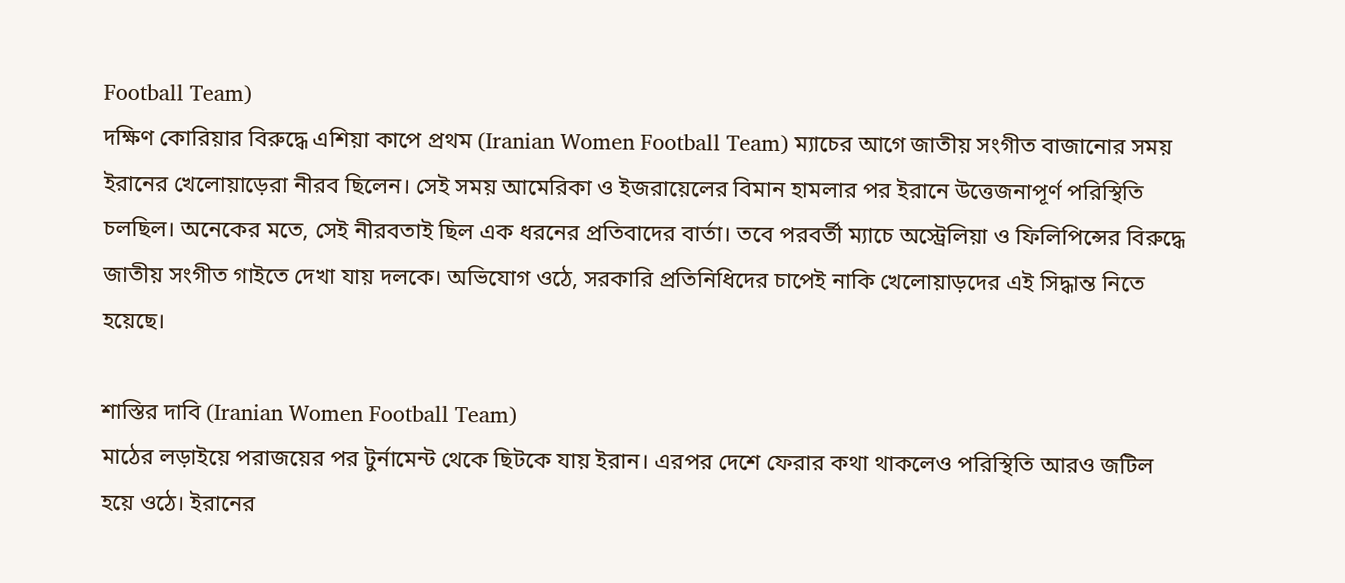Football Team)
দক্ষিণ কোরিয়ার বিরুদ্ধে এশিয়া কাপে প্রথম (Iranian Women Football Team) ম্যাচের আগে জাতীয় সংগীত বাজানোর সময় ইরানের খেলোয়াড়েরা নীরব ছিলেন। সেই সময় আমেরিকা ও ইজরায়েলের বিমান হামলার পর ইরানে উত্তেজনাপূর্ণ পরিস্থিতি চলছিল। অনেকের মতে, সেই নীরবতাই ছিল এক ধরনের প্রতিবাদের বার্তা। তবে পরবর্তী ম্যাচে অস্ট্রেলিয়া ও ফিলিপিন্সের বিরুদ্ধে জাতীয় সংগীত গাইতে দেখা যায় দলকে। অভিযোগ ওঠে, সরকারি প্রতিনিধিদের চাপেই নাকি খেলোয়াড়দের এই সিদ্ধান্ত নিতে হয়েছে।

শাস্তির দাবি (Iranian Women Football Team)
মাঠের লড়াইয়ে পরাজয়ের পর টুর্নামেন্ট থেকে ছিটকে যায় ইরান। এরপর দেশে ফেরার কথা থাকলেও পরিস্থিতি আরও জটিল হয়ে ওঠে। ইরানের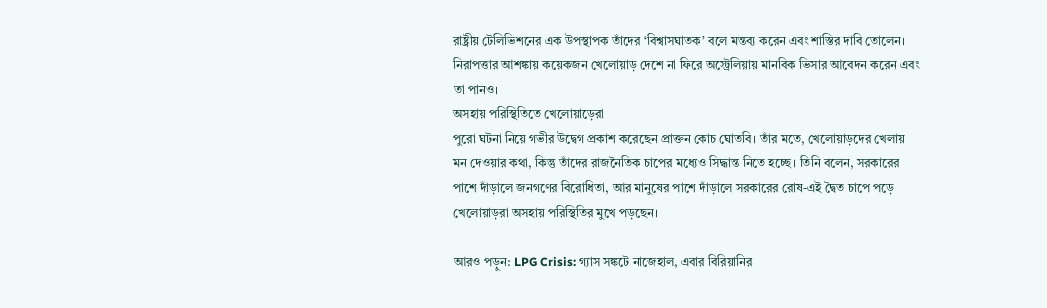রাষ্ট্রীয় টেলিভিশনের এক উপস্থাপক তাঁদের ‘বিশ্বাসঘাতক’ বলে মন্তব্য করেন এবং শাস্তির দাবি তোলেন। নিরাপত্তার আশঙ্কায় কয়েকজন খেলোয়াড় দেশে না ফিরে অস্ট্রেলিয়ায় মানবিক ভিসার আবেদন করেন এবং তা পানও।
অসহায় পরিস্থিতিতে খেলোয়াড়েরা
পুরো ঘটনা নিয়ে গভীর উদ্বেগ প্রকাশ করেছেন প্রাক্তন কোচ ঘোতবি। তাঁর মতে, খেলোয়াড়দের খেলায় মন দেওয়ার কথা, কিন্তু তাঁদের রাজনৈতিক চাপের মধ্যেও সিদ্ধান্ত নিতে হচ্ছে। তিনি বলেন, সরকারের পাশে দাঁড়ালে জনগণের বিরোধিতা, আর মানুষের পাশে দাঁড়ালে সরকারের রোষ-এই দ্বৈত চাপে পড়ে খেলোয়াড়রা অসহায় পরিস্থিতির মুখে পড়ছেন।

আরও পড়ুন: LPG Crisis: গ্যাস সঙ্কটে নাজেহাল, এবার বিরিয়ানির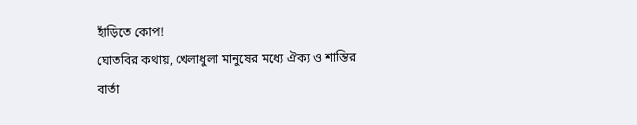হাঁড়িতে কোপ!
ঘোতবির কথায়, খেলাধুলা মানুষের মধ্যে ঐক্য ও শান্তির বার্তা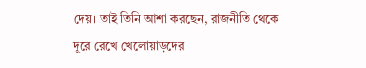দেয়। তাই তিনি আশা করছেন, রাজনীতি থেকে দূরে রেখে খেলোয়াড়দের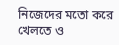নিজেদের মতো করে খেলতে ও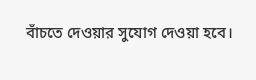বাঁচতে দেওয়ার সুযোগ দেওয়া হবে।